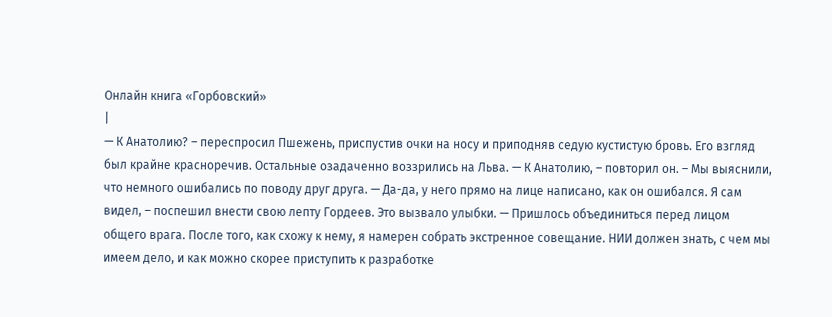Онлайн книга «Горбовский»
|
— К Анатолию? – переспросил Пшежень, приспустив очки на носу и приподняв седую кустистую бровь. Его взгляд был крайне красноречив. Остальные озадаченно воззрились на Льва. — К Анатолию, – повторил он. – Мы выяснили, что немного ошибались по поводу друг друга. — Да-да, у него прямо на лице написано, как он ошибался. Я сам видел, – поспешил внести свою лепту Гордеев. Это вызвало улыбки. — Пришлось объединиться перед лицом общего врага. После того, как схожу к нему, я намерен собрать экстренное совещание. НИИ должен знать, с чем мы имеем дело, и как можно скорее приступить к разработке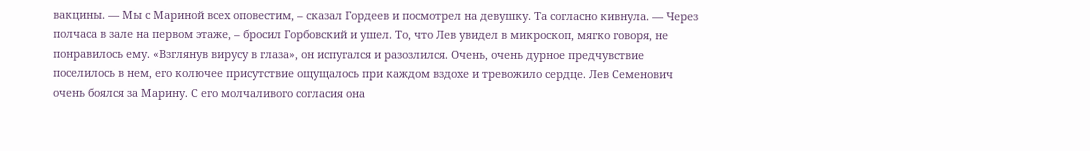вакцины. — Мы с Мариной всех оповестим, – сказал Гордеев и посмотрел на девушку. Та согласно кивнула. — Через полчаса в зале на первом этаже, – бросил Горбовский и ушел. То, что Лев увидел в микроскоп, мягко говоря, не понравилось ему. «Взглянув вирусу в глаза», он испугался и разозлился. Очень, очень дурное предчувствие поселилось в нем, его колючее присутствие ощущалось при каждом вздохе и тревожило сердце. Лев Семенович очень боялся за Марину. С его молчаливого согласия она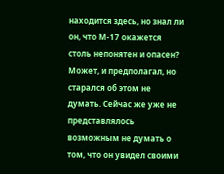находится здесь, но знал ли он, что М-17 окажется столь непонятен и опасен? Может, и предполагал, но старался об этом не думать. Сейчас же уже не представлялось возможным не думать о том, что он увидел своими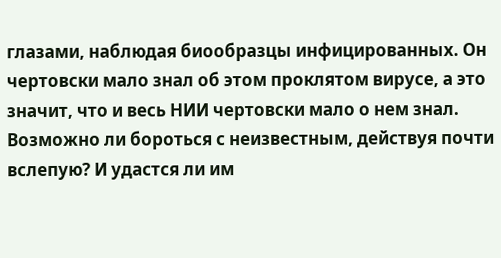глазами, наблюдая биообразцы инфицированных. Он чертовски мало знал об этом проклятом вирусе, а это значит, что и весь НИИ чертовски мало о нем знал. Возможно ли бороться с неизвестным, действуя почти вслепую? И удастся ли им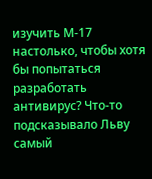изучить М-17 настолько, чтобы хотя бы попытаться разработать антивирус? Что-то подсказывало Льву самый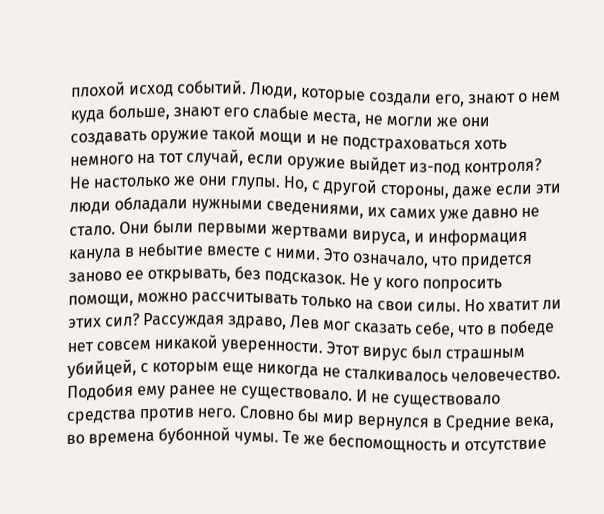плохой исход событий. Люди, которые создали его, знают о нем куда больше, знают его слабые места, не могли же они создавать оружие такой мощи и не подстраховаться хоть немного на тот случай, если оружие выйдет из-под контроля? Не настолько же они глупы. Но, с другой стороны, даже если эти люди обладали нужными сведениями, их самих уже давно не стало. Они были первыми жертвами вируса, и информация канула в небытие вместе с ними. Это означало, что придется заново ее открывать, без подсказок. Не у кого попросить помощи, можно рассчитывать только на свои силы. Но хватит ли этих сил? Рассуждая здраво, Лев мог сказать себе, что в победе нет совсем никакой уверенности. Этот вирус был страшным убийцей, с которым еще никогда не сталкивалось человечество. Подобия ему ранее не существовало. И не существовало средства против него. Словно бы мир вернулся в Средние века, во времена бубонной чумы. Те же беспомощность и отсутствие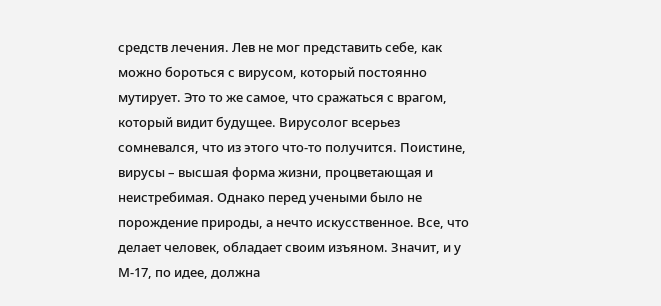средств лечения. Лев не мог представить себе, как можно бороться с вирусом, который постоянно мутирует. Это то же самое, что сражаться с врагом, который видит будущее. Вирусолог всерьез сомневался, что из этого что-то получится. Поистине, вирусы – высшая форма жизни, процветающая и неистребимая. Однако перед учеными было не порождение природы, а нечто искусственное. Все, что делает человек, обладает своим изъяном. Значит, и у М-17, по идее, должна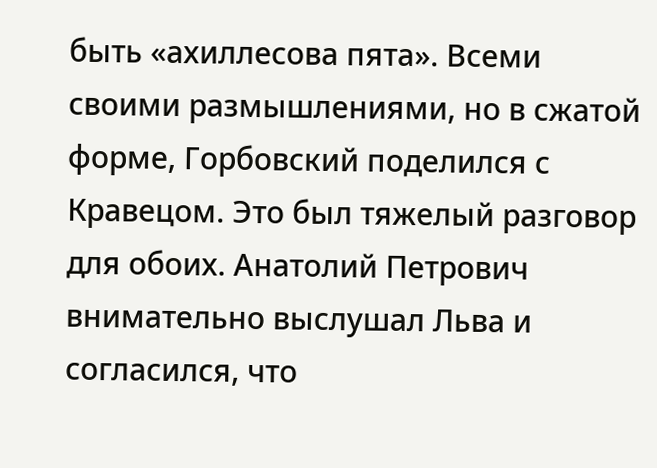быть «ахиллесова пята». Всеми своими размышлениями, но в сжатой форме, Горбовский поделился с Кравецом. Это был тяжелый разговор для обоих. Анатолий Петрович внимательно выслушал Льва и согласился, что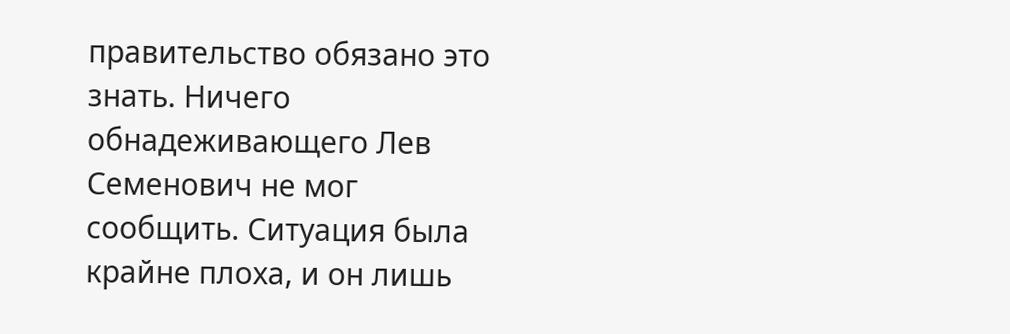правительство обязано это знать. Ничего обнадеживающего Лев Семенович не мог сообщить. Ситуация была крайне плоха, и он лишь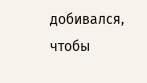добивался, чтобы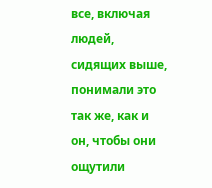все, включая людей, сидящих выше, понимали это так же, как и он, чтобы они ощутили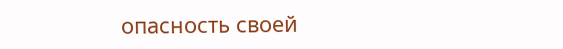опасность своей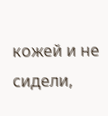кожей и не сидели,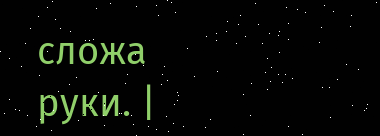сложа руки. |